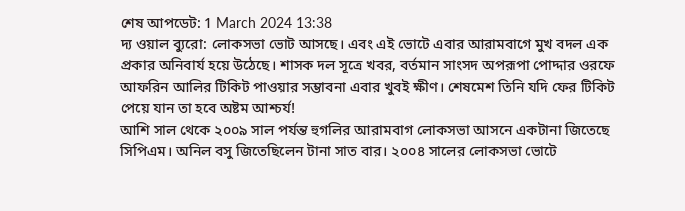শেষ আপডেট: 1 March 2024 13:38
দ্য ওয়াল ব্যুরো: লোকসভা ভোট আসছে। এবং এই ভোটে এবার আরামবাগে মুখ বদল এক প্রকার অনিবার্য হয়ে উঠেছে। শাসক দল সূত্রে খবর, বর্তমান সাংসদ অপরূপা পোদ্দার ওরফে আফরিন আলির টিকিট পাওয়ার সম্ভাবনা এবার খুবই ক্ষীণ। শেষমেশ তিনি যদি ফের টিকিট পেয়ে যান তা হবে অষ্টম আশ্চর্য!
আশি সাল থেকে ২০০৯ সাল পর্যন্ত হুগলির আরামবাগ লোকসভা আসনে একটানা জিতেছে সিপিএম। অনিল বসু জিতেছিলেন টানা সাত বার। ২০০৪ সালের লোকসভা ভোটে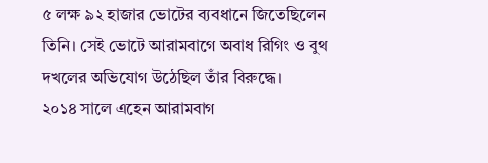৫ লক্ষ ৯২ হাজার ভোটের ব্যবধানে জিতেছিলেন তিনি। সেই ভোটে আরামবাগে অবাধ রিগিং ও বুথ দখলের অভিযোগ উঠেছিল তাঁর বিরুদ্ধে।
২০১৪ সালে এহেন আরামবাগ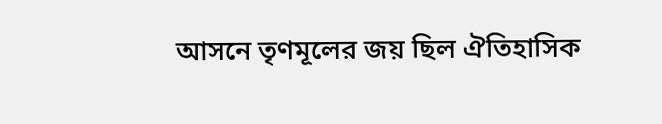আসনে তৃণমূলের জয় ছিল ঐতিহাসিক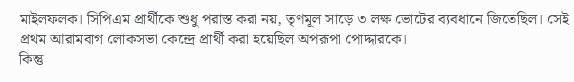মাইলফলক। সিপিএম প্রার্থীকে শুধু পরাস্ত করা নয়, তৃণমূল সাড়ে ৩ লক্ষ ভোটের ব্যবধানে জিতেছিল। সেই প্রথম আরামবাগ লোকসভা কেন্দ্রে প্রার্থী করা হয়েছিল অপরূপা পোদ্দারকে।
কিন্তু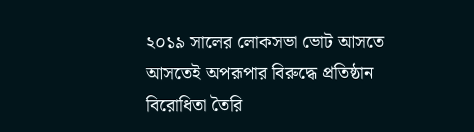২০১৯ সালের লোকসভা ভোট আসতে আসতেই অপরূপার বিরুদ্ধে প্রতিষ্ঠান বিরোধিতা তৈরি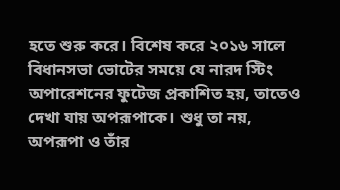হতে শুরু করে। বিশেষ করে ২০১৬ সালে বিধানসভা ভোটের সময়ে যে নারদ স্টিং অপারেশনের ফুটেজ প্রকাশিত হয়, তাতেও দেখা যায় অপরূপাকে। শুধু তা নয়, অপরূপা ও তাঁর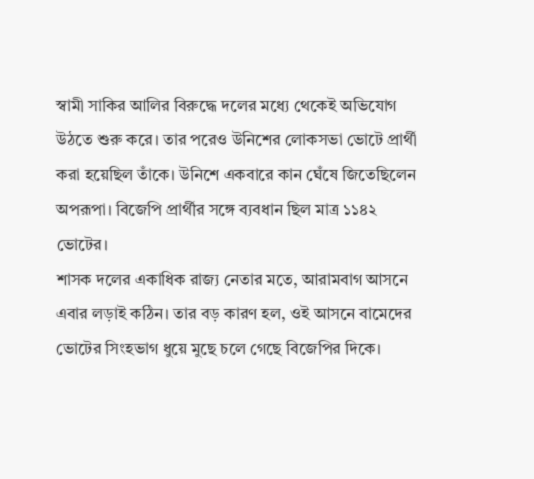স্বামী সাকির আলির বিরুদ্ধে দলের মধ্যে থেকেই অভিযোগ উঠতে শুরু করে। তার পরেও উনিশের লোকসভা ভোটে প্রার্থী করা হয়েছিল তাঁকে। উনিশে একবারে কান ঘেঁষে জিতেছিলেন অপরূপা। বিজেপি প্রার্থীর সঙ্গে ব্যবধান ছিল মাত্র ১১৪২ ভোটের।
শাসক দলের একাধিক রাজ্য নেতার মতে, আরামবাগ আসনে এবার লড়াই কঠিন। তার বড় কারণ হল, ওই আসনে বামেদের ভোটের সিংহভাগ ধুয়ে মুছে চলে গেছে বিজেপির দিকে।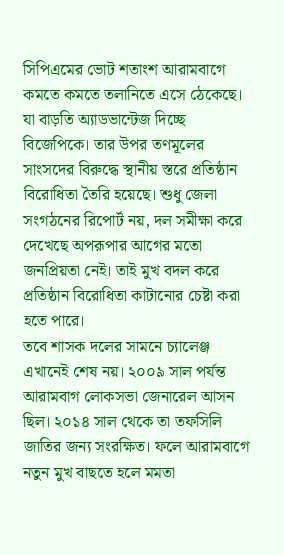সিপিএমের ভোট শতাংশ আরামবাগে কমতে কমতে তলানিতে এসে ঠেকেছে। যা বাড়তি অ্যাডভান্টেজ দিচ্ছে বিজেপিকে। তার উপর তণমূলের সাংসদের বিরুদ্ধে স্থানীয় স্তরে প্রতিষ্ঠান বিরোধিতা তৈরি হয়েছে। শুধু জেলা সংগঠনের রিপোর্ট নয়, দল সমীক্ষা করে দেখেছে অপরূপার আগের মতো জনপ্রিয়তা নেই। তাই মুখ বদল করে প্রতিষ্ঠান বিরোধিতা কাটানোর চেষ্টা করা হতে পারে।
তবে শাসক দলের সামনে চ্যালেঞ্জ এখানেই শেষ নয়। ২০০৯ সাল পর্যন্ত আরামবাগ লোকসভা জেনারেল আসন ছিল। ২০১৪ সাল থেকে তা তফসিলি জাতির জন্য সংরক্ষিত। ফলে আরামবাগে নতুন মুখ বাছতে হলে মমতা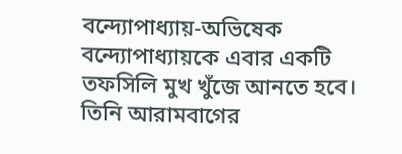বন্দ্যোপাধ্যায়-অভিষেক বন্দ্যোপাধ্যায়কে এবার একটি তফসিলি মুখ খুঁজে আনতে হবে। তিনি আরামবাগের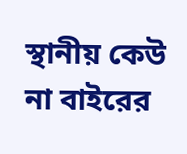স্থানীয় কেউ না বাইরের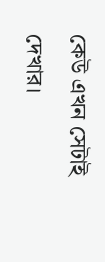কেউ এখন সেটাই দেখার।